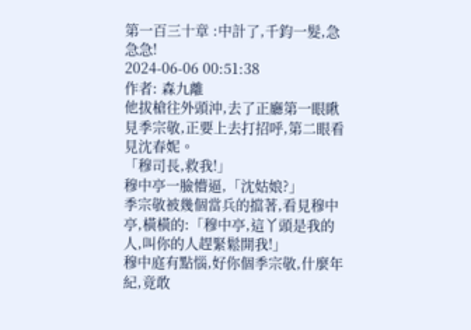第一百三十章 :中計了,千鈞一髮,急急急!
2024-06-06 00:51:38
作者: 森九離
他拔槍往外頭沖,去了正廳第一眼瞅見季宗敬,正要上去打招呼,第二眼看見沈春妮。
「穆司長,救我!」
穆中亭一臉懵逼,「沈姑娘?」
季宗敬被幾個當兵的擋著,看見穆中亭,橫橫的:「穆中亭,這丫頭是我的人,叫你的人趕緊鬆開我!」
穆中庭有點惱,好你個季宗敬,什麼年紀,竟敢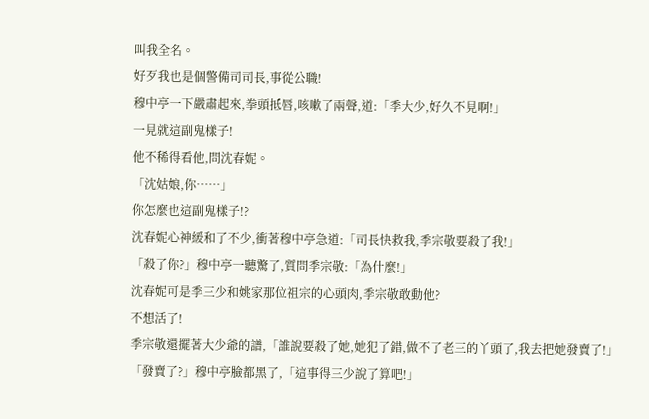叫我全名。
好歹我也是個警備司司長,事從公職!
穆中亭一下嚴肅起來,拳頭抵唇,咳嗽了兩聲,道:「季大少,好久不見啊!」
一見就這副鬼樣子!
他不稀得看他,問沈春妮。
「沈姑娘,你……」
你怎麼也這副鬼樣子!?
沈春妮心神緩和了不少,衝著穆中亭急道:「司長快救我,季宗敬要殺了我!」
「殺了你?」穆中亭一聽驚了,質問季宗敬:「為什麼!」
沈春妮可是季三少和姚家那位祖宗的心頭肉,季宗敬敢動他?
不想活了!
季宗敬還擺著大少爺的譜,「誰說要殺了她,她犯了錯,做不了老三的丫頭了,我去把她發賣了!」
「發賣了?」穆中亭臉都黑了,「這事得三少說了算吧!」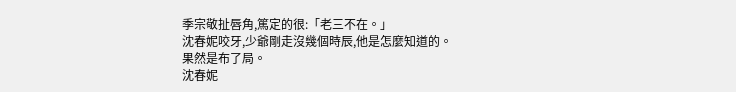季宗敬扯唇角,篤定的很:「老三不在。」
沈春妮咬牙,少爺剛走沒幾個時辰,他是怎麼知道的。
果然是布了局。
沈春妮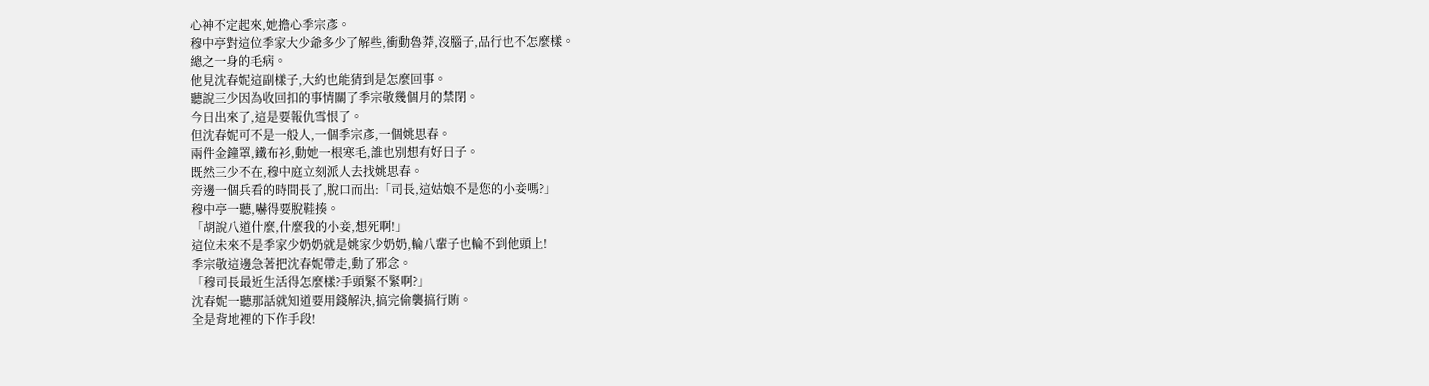心神不定起來,她擔心季宗彥。
穆中亭對這位季家大少爺多少了解些,衝動魯莽,沒腦子,品行也不怎麼樣。
總之一身的毛病。
他見沈春妮這副樣子,大約也能猜到是怎麼回事。
聽說三少因為收回扣的事情關了季宗敬幾個月的禁閉。
今日出來了,這是要報仇雪恨了。
但沈春妮可不是一般人,一個季宗彥,一個姚思春。
兩件金鐘罩,鐵布衫,動她一根寒毛,誰也別想有好日子。
既然三少不在,穆中庭立刻派人去找姚思春。
旁邊一個兵看的時間長了,脫口而出:「司長,這姑娘不是您的小妾嗎?」
穆中亭一聽,嚇得要脫鞋揍。
「胡說八道什麼,什麼我的小妾,想死啊!」
這位未來不是季家少奶奶就是姚家少奶奶,輪八輩子也輪不到他頭上!
季宗敬這邊急著把沈春妮帶走,動了邪念。
「穆司長最近生活得怎麼樣?手頭緊不緊啊?」
沈春妮一聽那話就知道要用錢解決,搞完偷襲搞行賄。
全是背地裡的下作手段!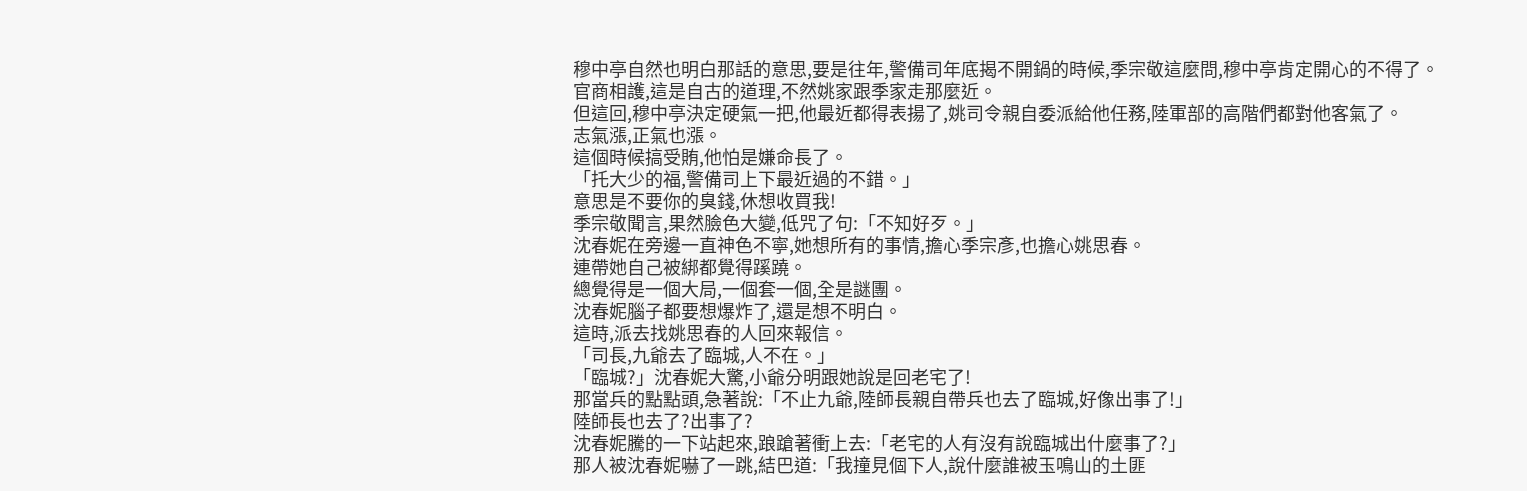穆中亭自然也明白那話的意思,要是往年,警備司年底揭不開鍋的時候,季宗敬這麼問,穆中亭肯定開心的不得了。
官商相護,這是自古的道理,不然姚家跟季家走那麼近。
但這回,穆中亭決定硬氣一把,他最近都得表揚了,姚司令親自委派給他任務,陸軍部的高階們都對他客氣了。
志氣漲,正氣也漲。
這個時候搞受賄,他怕是嫌命長了。
「托大少的福,警備司上下最近過的不錯。」
意思是不要你的臭錢,休想收買我!
季宗敬聞言,果然臉色大變,低咒了句:「不知好歹。」
沈春妮在旁邊一直神色不寧,她想所有的事情,擔心季宗彥,也擔心姚思春。
連帶她自己被綁都覺得蹊蹺。
總覺得是一個大局,一個套一個,全是謎團。
沈春妮腦子都要想爆炸了,還是想不明白。
這時,派去找姚思春的人回來報信。
「司長,九爺去了臨城,人不在。」
「臨城?」沈春妮大驚,小爺分明跟她說是回老宅了!
那當兵的點點頭,急著說:「不止九爺,陸師長親自帶兵也去了臨城,好像出事了!」
陸師長也去了?出事了?
沈春妮騰的一下站起來,踉蹌著衝上去:「老宅的人有沒有說臨城出什麼事了?」
那人被沈春妮嚇了一跳,結巴道:「我撞見個下人,說什麼誰被玉鳴山的土匪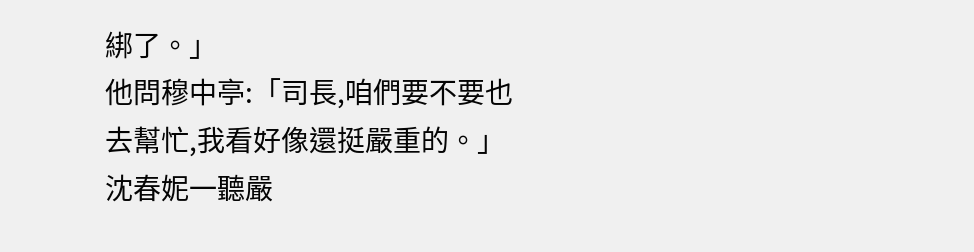綁了。」
他問穆中亭:「司長,咱們要不要也去幫忙,我看好像還挺嚴重的。」
沈春妮一聽嚴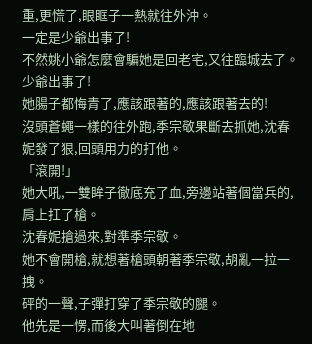重,更慌了,眼眶子一熱就往外沖。
一定是少爺出事了!
不然姚小爺怎麼會騙她是回老宅,又往臨城去了。
少爺出事了!
她腸子都悔青了,應該跟著的,應該跟著去的!
沒頭蒼蠅一樣的往外跑,季宗敬果斷去抓她,沈春妮發了狠,回頭用力的打他。
「滾開!」
她大吼,一雙眸子徹底充了血,旁邊站著個當兵的,肩上扛了槍。
沈春妮搶過來,對準季宗敬。
她不會開槍,就想著槍頭朝著季宗敬,胡亂一拉一拽。
砰的一聲,子彈打穿了季宗敬的腿。
他先是一愣,而後大叫著倒在地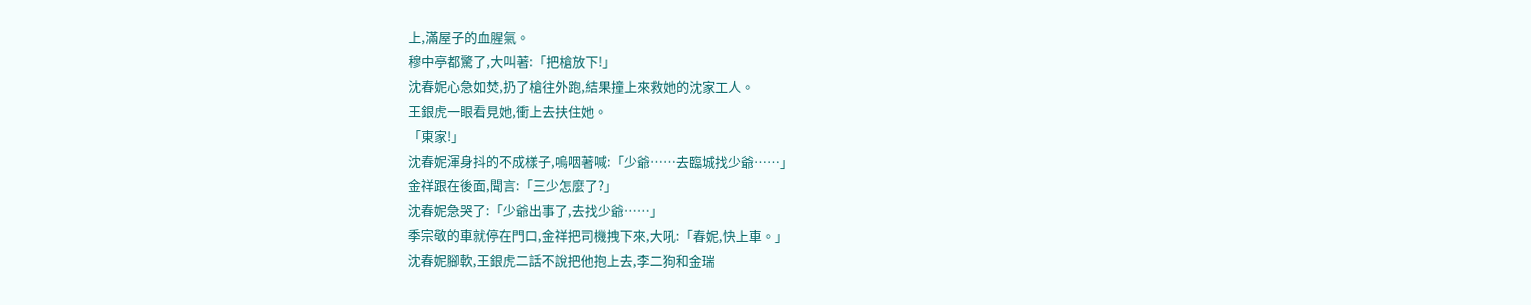上,滿屋子的血腥氣。
穆中亭都驚了,大叫著:「把槍放下!」
沈春妮心急如焚,扔了槍往外跑,結果撞上來救她的沈家工人。
王銀虎一眼看見她,衝上去扶住她。
「東家!」
沈春妮渾身抖的不成樣子,嗚咽著喊:「少爺……去臨城找少爺……」
金祥跟在後面,聞言:「三少怎麼了?」
沈春妮急哭了:「少爺出事了,去找少爺……」
季宗敬的車就停在門口,金祥把司機拽下來,大吼:「春妮,快上車。」
沈春妮腳軟,王銀虎二話不說把他抱上去,李二狗和金瑞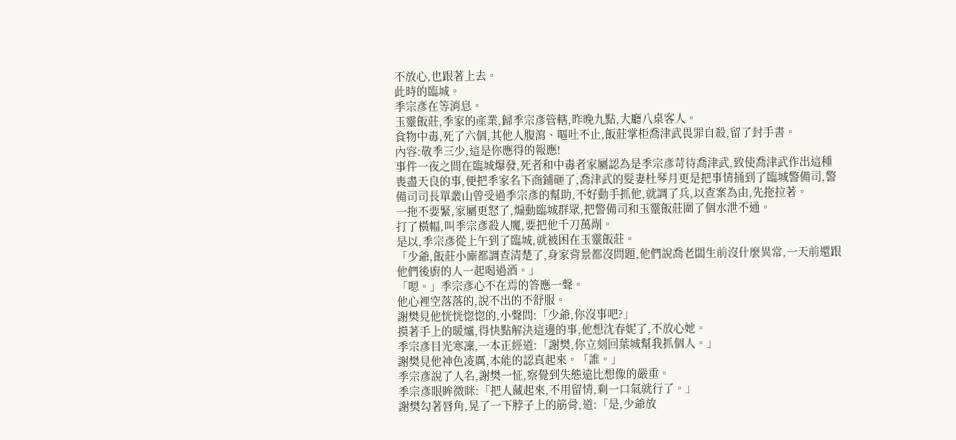不放心,也跟著上去。
此時的臨城。
季宗彥在等消息。
玉靈飯莊,季家的產業,歸季宗彥管轄,昨晚九點,大廳八桌客人。
食物中毒,死了六個,其他人腹瀉、嘔吐不止,飯莊掌柜喬津武畏罪自殺,留了封手書。
內容:敬季三少,這是你應得的報應!
事件一夜之間在臨城爆發,死者和中毒者家屬認為是季宗彥苛待喬津武,致使喬津武作出這種喪盡天良的事,便把季家名下商鋪砸了,喬津武的髮妻杜琴月更是把事情捅到了臨城警備司,警備司司長單叢山曾受過季宗彥的幫助,不好動手抓他,就調了兵,以查案為由,先拖拉著。
一拖不要緊,家屬更怒了,煽動臨城群眾,把警備司和玉靈飯莊圍了個水泄不通。
打了橫幅,叫季宗彥殺人魔,要把他千刀萬剮。
是以,季宗彥從上午到了臨城,就被困在玉靈飯莊。
「少爺,飯莊小廝都調查清楚了,身家背景都沒問題,他們說喬老闆生前沒什麼異常,一天前還跟他們後廚的人一起喝過酒。」
「嗯。」季宗彥心不在焉的答應一聲。
他心裡空落落的,說不出的不舒服。
謝樊見他恍恍惚惚的,小聲問:「少爺,你沒事吧?」
摸著手上的暖爐,得快點解決這邊的事,他想沈春妮了,不放心她。
季宗彥目光寒凜,一本正經道:「謝樊,你立刻回葉城幫我抓個人。」
謝樊見他神色凌厲,本能的認真起來。「誰。」
季宗彥說了人名,謝樊一怔,察覺到失態遠比想像的嚴重。
季宗彥眼眸微眯:「把人藏起來,不用留情,剩一口氣就行了。」
謝樊勾著唇角,晃了一下脖子上的筋骨,道:「是,少爺放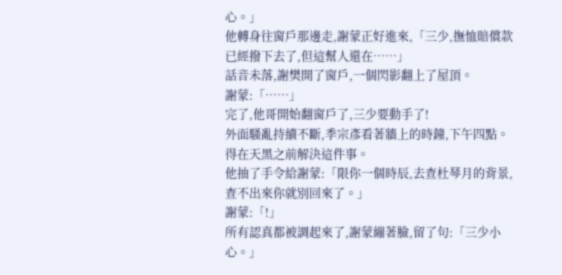心。」
他轉身往窗戶那邊走,謝蒙正好進來,「三少,撫恤賠償款已經撥下去了,但這幫人還在……」
話音未落,謝樊開了窗戶,一個閃影翻上了屋頂。
謝蒙:「……」
完了,他哥開始翻窗戶了,三少要動手了!
外面騷亂持續不斷,季宗彥看著牆上的時鐘,下午四點。
得在天黑之前解決這件事。
他抽了手令給謝蒙:「限你一個時辰,去查杜琴月的背景,查不出來你就別回來了。」
謝蒙:「!」
所有認真都被調起來了,謝蒙繃著臉,留了句:「三少小心。」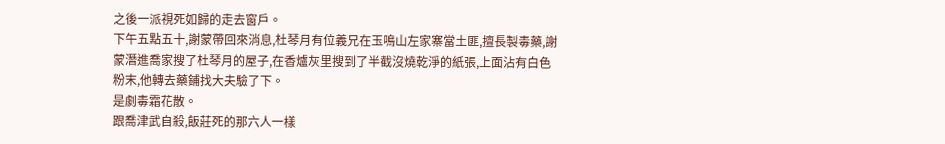之後一派視死如歸的走去窗戶。
下午五點五十,謝蒙帶回來消息,杜琴月有位義兄在玉鳴山左家寨當土匪,擅長製毒藥,謝蒙潛進喬家搜了杜琴月的屋子,在香爐灰里搜到了半截沒燒乾淨的紙張,上面沾有白色粉末,他轉去藥鋪找大夫驗了下。
是劇毒霜花散。
跟喬津武自殺,飯莊死的那六人一樣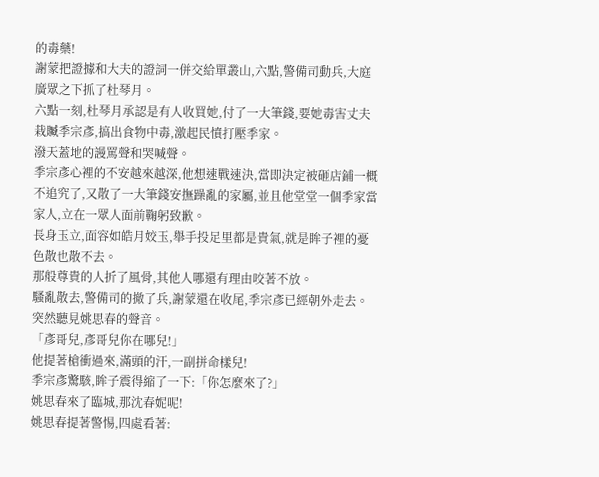的毒藥!
謝蒙把證據和大夫的證詞一併交給單叢山,六點,警備司動兵,大庭廣眾之下抓了杜琴月。
六點一刻,杜琴月承認是有人收買她,付了一大筆錢,要她毒害丈夫栽贓季宗彥,搞出食物中毒,激起民憤打壓季家。
潑天蓋地的謾罵聲和哭喊聲。
季宗彥心裡的不安越來越深,他想速戰速決,當即決定被砸店鋪一概不追究了,又散了一大筆錢安撫躁亂的家屬,並且他堂堂一個季家當家人,立在一眾人面前鞠躬致歉。
長身玉立,面容如皓月姣玉,舉手投足里都是貴氣,就是眸子裡的憂色散也散不去。
那般尊貴的人折了風骨,其他人哪還有理由咬著不放。
騷亂散去,警備司的撤了兵,謝蒙還在收尾,季宗彥已經朝外走去。
突然聽見姚思春的聲音。
「彥哥兒,彥哥兒你在哪兒!」
他提著槍衝過來,滿頭的汗,一副拼命樣兒!
季宗彥驚駭,眸子震得縮了一下:「你怎麼來了?」
姚思春來了臨城,那沈春妮呢!
姚思春提著警惕,四處看著: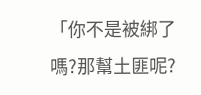「你不是被綁了嗎?那幫土匪呢?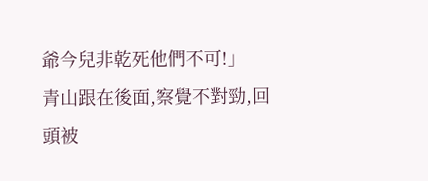爺今兒非乾死他們不可!」
青山跟在後面,察覺不對勁,回頭被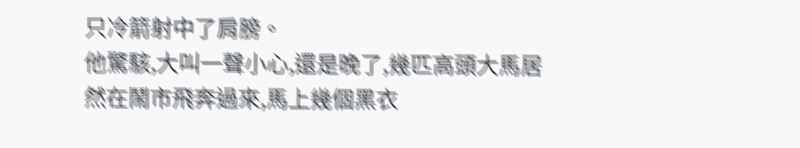只冷箭射中了肩膀。
他驚駭,大叫一聲小心,還是晚了,幾匹高頭大馬居然在鬧市飛奔過來,馬上幾個黑衣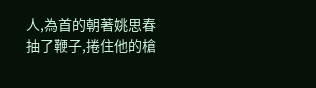人,為首的朝著姚思春抽了鞭子,捲住他的槍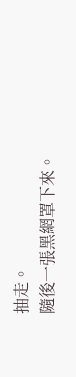抽走。
隨後一張黑網罩下來。